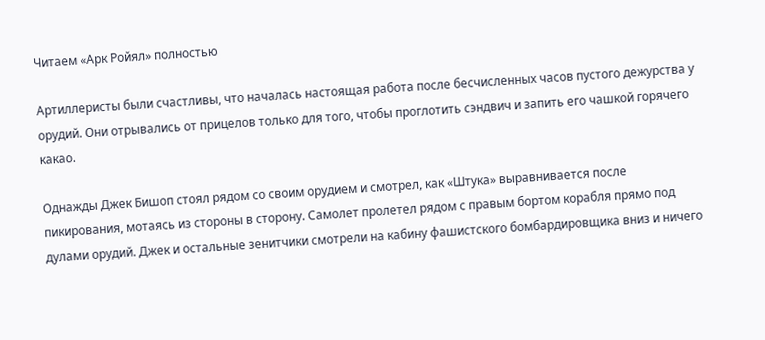Читаем «Арк Ройял» полностью

Артиллеристы были счастливы, что началась настоящая работа после бесчисленных часов пустого дежурства у орудий. Они отрывались от прицелов только для того, чтобы проглотить сэндвич и запить его чашкой горячего какао.

Однажды Джек Бишоп стоял рядом со своим орудием и смотрел, как «Штука» выравнивается после пикирования, мотаясь из стороны в сторону. Самолет пролетел рядом с правым бортом корабля прямо под дулами орудий. Джек и остальные зенитчики смотрели на кабину фашистского бомбардировщика вниз и ничего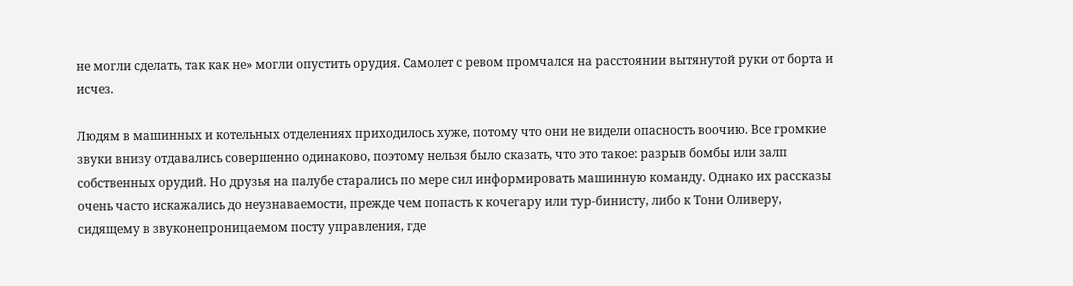не могли сделать, так как не» могли опустить орудия. Самолет с ревом промчался на расстоянии вытянутой руки от борта и исчез.

Людям в машинных и котельных отделениях приходилось хуже, потому что они не видели опасность воочию. Все громкие звуки внизу отдавались совершенно одинаково, поэтому нельзя было сказать, что это такое: разрыв бомбы или залп собственных орудий. Но друзья на палубе старались по мере сил информировать машинную команду. Однако их рассказы очень часто искажались до неузнаваемости, прежде чем попасть к кочегару или тур-бинисту, либо к Тони Оливеру, сидящему в звуконепроницаемом посту управления, где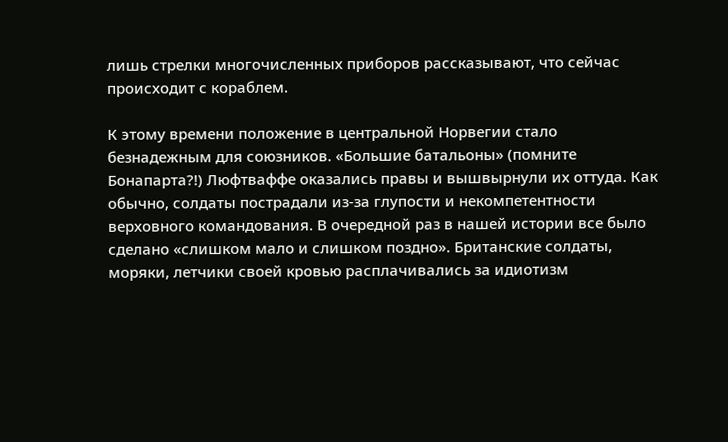лишь стрелки многочисленных приборов рассказывают, что сейчас происходит с кораблем.

К этому времени положение в центральной Норвегии стало безнадежным для союзников. «Большие батальоны» (помните Бонапарта?!) Люфтваффе оказались правы и вышвырнули их оттуда. Как обычно, солдаты пострадали из-за глупости и некомпетентности верховного командования. В очередной раз в нашей истории все было сделано «слишком мало и слишком поздно». Британские солдаты, моряки, летчики своей кровью расплачивались за идиотизм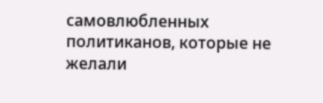самовлюбленных политиканов, которые не желали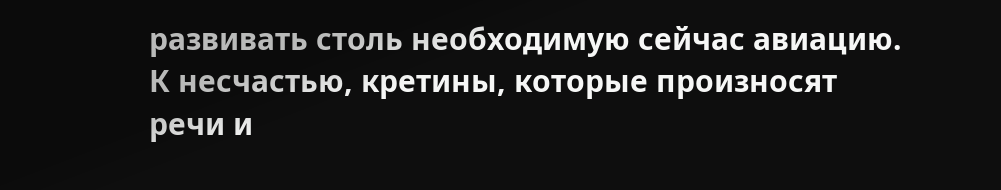развивать столь необходимую сейчас авиацию. К несчастью, кретины, которые произносят речи и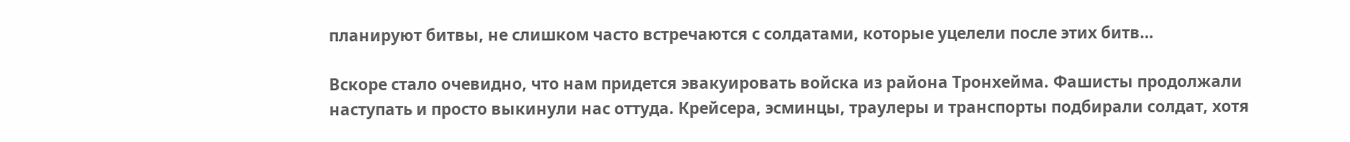планируют битвы, не слишком часто встречаются с солдатами, которые уцелели после этих битв…

Вскоре стало очевидно, что нам придется эвакуировать войска из района Тронхейма. Фашисты продолжали наступать и просто выкинули нас оттуда. Крейсера, эсминцы, траулеры и транспорты подбирали солдат, хотя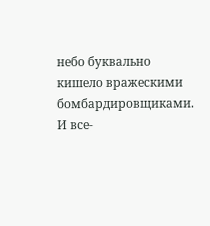небо буквально кишело вражескими бомбардировщиками. И все-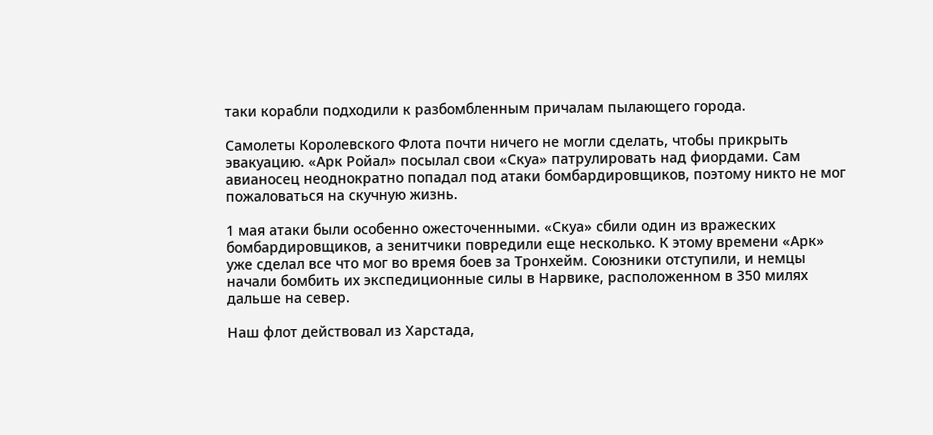таки корабли подходили к разбомбленным причалам пылающего города.

Самолеты Королевского Флота почти ничего не могли сделать, чтобы прикрыть эвакуацию. «Арк Ройал» посылал свои «Скуа» патрулировать над фиордами. Сам авианосец неоднократно попадал под атаки бомбардировщиков, поэтому никто не мог пожаловаться на скучную жизнь.

1 мая атаки были особенно ожесточенными. «Скуа» сбили один из вражеских бомбардировщиков, а зенитчики повредили еще несколько. К этому времени «Арк» уже сделал все что мог во время боев за Тронхейм. Союзники отступили, и немцы начали бомбить их экспедиционные силы в Нарвике, расположенном в 350 милях дальше на север.

Наш флот действовал из Харстада,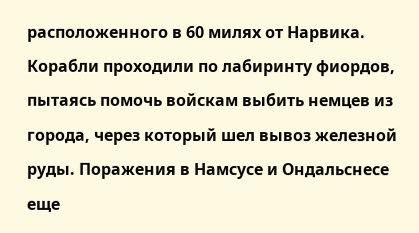расположенного в 60 милях от Нарвика. Корабли проходили по лабиринту фиордов, пытаясь помочь войскам выбить немцев из города, через который шел вывоз железной руды. Поражения в Намсусе и Ондальснесе еще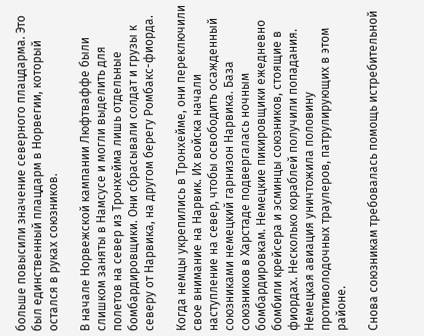больше повысили значение северного плацдарма. Это был единственный плацдарм в Норвегии, который остался в руках союзников.

В начале Норвежской кампании Люфтваффе были слишком заняты в Намсусе и могли выделить для полетов на север из Тронхейма лишь отдельные бомбардировщики. Они сбрасывали солдат и грузы к северу от Нарвика, на другом берегу Ромбакс-фиорда.

Когда немцы укрепились в Тронхейме, они переключили свое внимание на Нарвик. Их войска начали наступление на север, чтобы освободить осажденный союзниками немецкий гарнизон Нарвика. База союзников в Харстаде подвергалась ночным бомбардировкам. Немецкие пикировщики ежедневно бомбили крейсера и эсминцы союзников, стоящие в фиордах. Несколько кораблей получили попадания. Немецкая авиация уничтожила половину противолодочных траулеров, патрулирующих в этом районе.

Снова союзникам требовалась помощь истребительной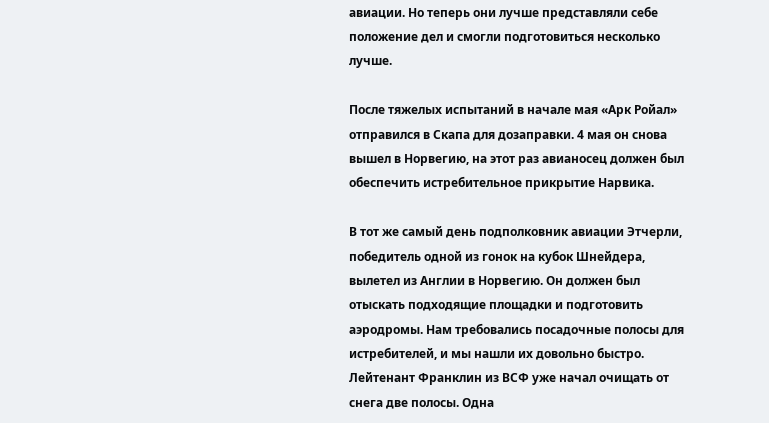авиации. Но теперь они лучше представляли себе положение дел и смогли подготовиться несколько лучше.

После тяжелых испытаний в начале мая «Арк Ройал» отправился в Скапа для дозаправки. 4 мая он снова вышел в Норвегию, на этот раз авианосец должен был обеспечить истребительное прикрытие Нарвика.

В тот же самый день подполковник авиации Этчерли, победитель одной из гонок на кубок Шнейдера, вылетел из Англии в Норвегию. Он должен был отыскать подходящие площадки и подготовить аэродромы. Нам требовались посадочные полосы для истребителей, и мы нашли их довольно быстро. Лейтенант Франклин из ВСФ уже начал очищать от снега две полосы. Одна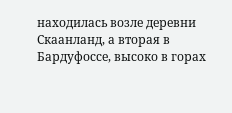находилась возле деревни Скаанланд, а вторая в Бардуфоссе, высоко в горах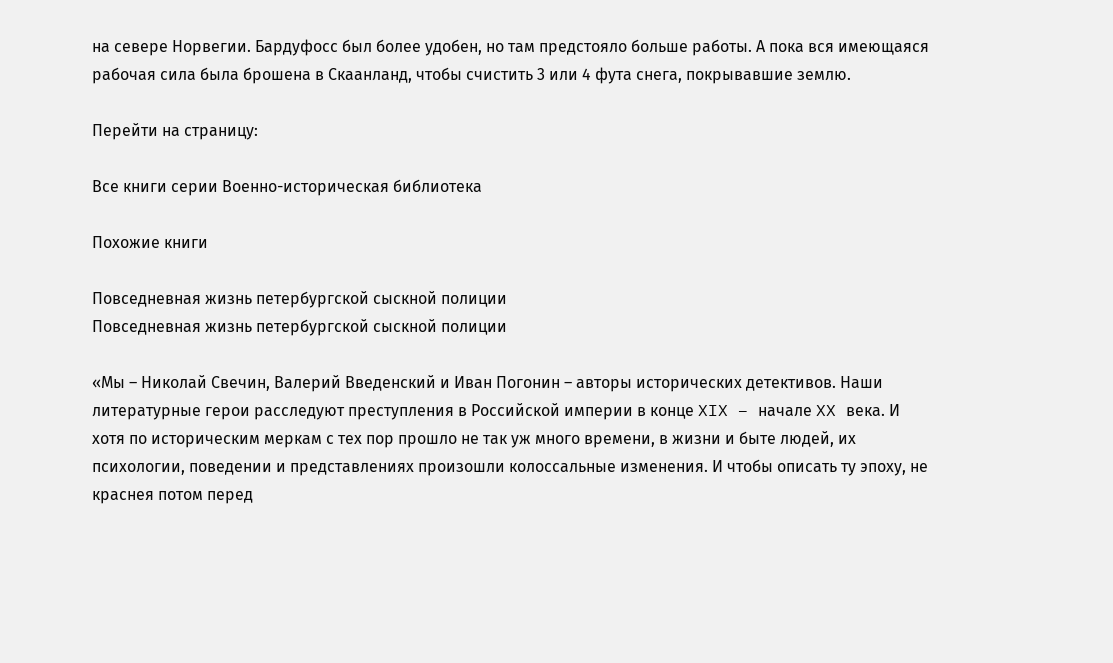на севере Норвегии. Бардуфосс был более удобен, но там предстояло больше работы. А пока вся имеющаяся рабочая сила была брошена в Скаанланд, чтобы счистить 3 или 4 фута снега, покрывавшие землю.

Перейти на страницу:

Все книги серии Военно-историческая библиотека

Похожие книги

Повседневная жизнь петербургской сыскной полиции
Повседневная жизнь петербургской сыскной полиции

«Мы – Николай Свечин, Валерий Введенский и Иван Погонин – авторы исторических детективов. Наши литературные герои расследуют преступления в Российской империи в конце XIX – начале XX века. И хотя по историческим меркам с тех пор прошло не так уж много времени, в жизни и быте людей, их психологии, поведении и представлениях произошли колоссальные изменения. И чтобы описать ту эпоху, не краснея потом перед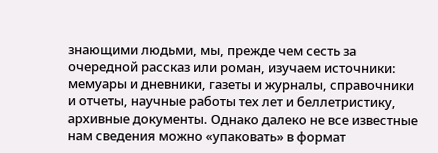знающими людьми, мы, прежде чем сесть за очередной рассказ или роман, изучаем источники: мемуары и дневники, газеты и журналы, справочники и отчеты, научные работы тех лет и беллетристику, архивные документы. Однако далеко не все известные нам сведения можно «упаковать» в формат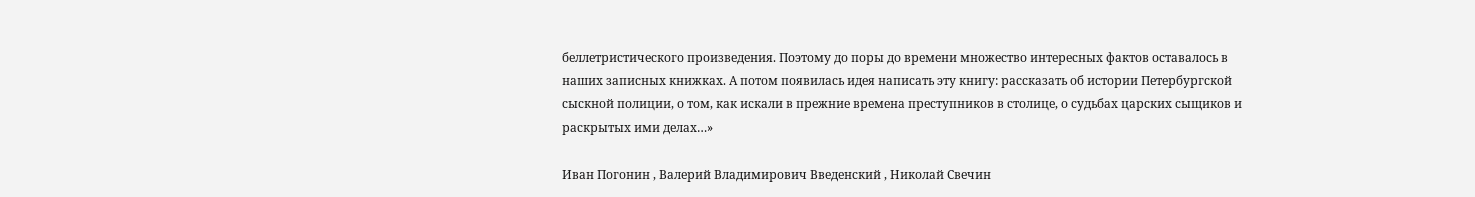беллетристического произведения. Поэтому до поры до времени множество интересных фактов оставалось в наших записных книжках. А потом появилась идея написать эту книгу: рассказать об истории Петербургской сыскной полиции, о том, как искали в прежние времена преступников в столице, о судьбах царских сыщиков и раскрытых ими делах…»

Иван Погонин , Валерий Владимирович Введенский , Николай Свечин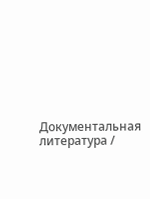Документальная литература /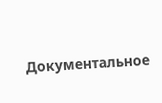Документальное